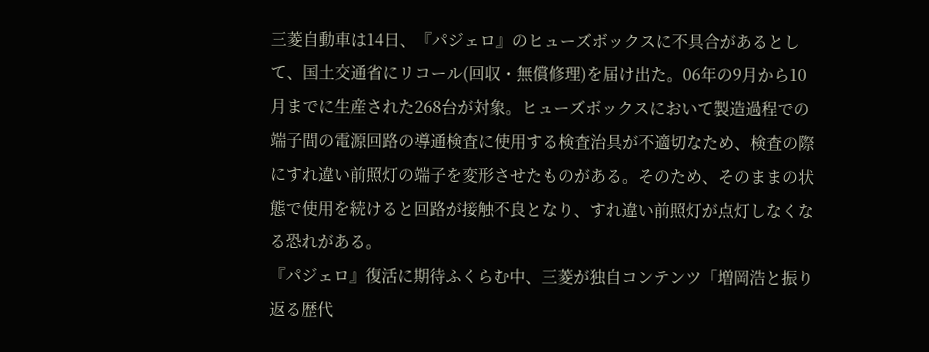三菱自動車は14日、『パジェロ』のヒューズボックスに不具合があるとして、国土交通省にリコール(回収・無償修理)を届け出た。06年の9月から10月までに生産された268台が対象。ヒューズボックスにおいて製造過程での端子間の電源回路の導通検査に使用する検査治具が不適切なため、検査の際にすれ違い前照灯の端子を変形させたものがある。そのため、そのままの状態で使用を続けると回路が接触不良となり、すれ違い前照灯が点灯しなくなる恐れがある。
『パジェロ』復活に期待ふくらむ中、三菱が独自コンテンツ「増岡浩と振り返る歴代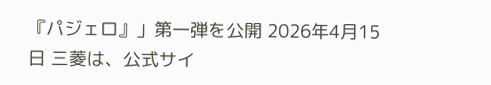『パジェロ』」第一弾を公開 2026年4月15日 三菱は、公式サイ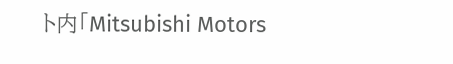ト内「Mitsubishi Motors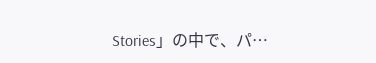Stories」の中で、パ…